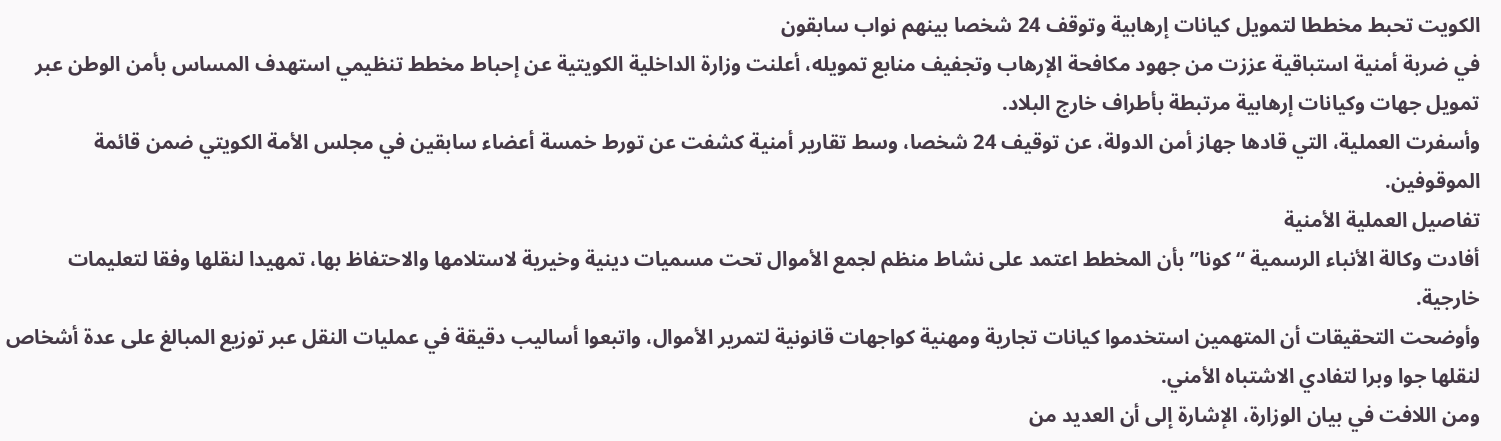الكويت تحبط مخططا لتمويل كيانات إرهابية وتوقف 24 شخصا بينهم نواب سابقون
في ضربة أمنية استباقية عززت من جهود مكافحة الإرهاب وتجفيف منابع تمويله، أعلنت وزارة الداخلية الكويتية عن إحباط مخطط تنظيمي استهدف المساس بأمن الوطن عبر تمويل جهات وكيانات إرهابية مرتبطة بأطراف خارج البلاد.
وأسفرت العملية، التي قادها جهاز أمن الدولة، عن توقيف 24 شخصا، وسط تقارير أمنية كشفت عن تورط خمسة أعضاء سابقين في مجلس الأمة الكويتي ضمن قائمة الموقوفين.
تفاصيل العملية الأمنية
أفادت وكالة الأنباء الرسمية “كونا” بأن المخطط اعتمد على نشاط منظم لجمع الأموال تحت مسميات دينية وخيرية لاستلامها والاحتفاظ بها، تمهيدا لنقلها وفقا لتعليمات خارجية.
وأوضحت التحقيقات أن المتهمين استخدموا كيانات تجارية ومهنية كواجهات قانونية لتمرير الأموال، واتبعوا أساليب دقيقة في عمليات النقل عبر توزيع المبالغ على عدة أشخاص لنقلها جوا وبرا لتفادي الاشتباه الأمني.
ومن اللافت في بيان الوزارة، الإشارة إلى أن العديد من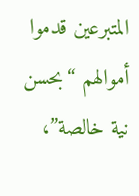المتبرعين قدموا أموالهم “بحسن نية خالصة”،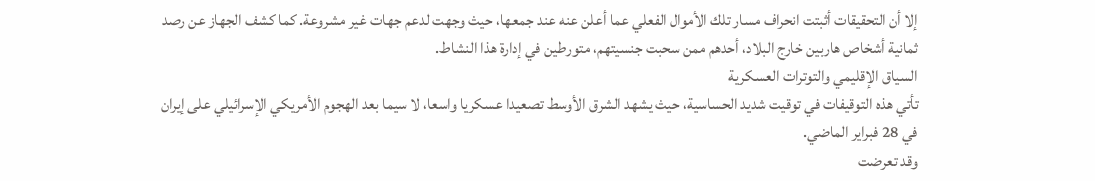إلا أن التحقيقات أثبتت انحراف مسار تلك الأموال الفعلي عما أعلن عنه عند جمعها، حيث وجهت لدعم جهات غير مشروعة. كما كشف الجهاز عن رصد ثمانية أشخاص هاربين خارج البلاد، أحدهم ممن سحبت جنسيتهم، متورطين في إدارة هذا النشاط.
السياق الإقليمي والتوترات العسكرية
تأتي هذه التوقيفات في توقيت شديد الحساسية، حيث يشهد الشرق الأوسط تصعيدا عسكريا واسعا، لا سيما بعد الهجوم الأمريكي الإسرائيلي على إيران في 28 فبراير الماضي.
وقد تعرضت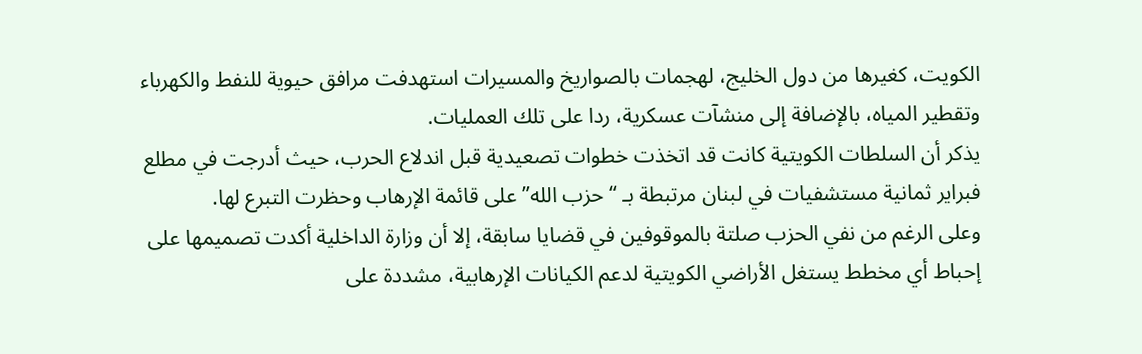الكويت، كغيرها من دول الخليج، لهجمات بالصواريخ والمسيرات استهدفت مرافق حيوية للنفط والكهرباء وتقطير المياه، بالإضافة إلى منشآت عسكرية، ردا على تلك العمليات.
يذكر أن السلطات الكويتية كانت قد اتخذت خطوات تصعيدية قبل اندلاع الحرب، حيث أدرجت في مطلع فبراير ثمانية مستشفيات في لبنان مرتبطة بـ “حزب الله” على قائمة الإرهاب وحظرت التبرع لها.
وعلى الرغم من نفي الحزب صلتة بالموقوفين في قضايا سابقة، إلا أن وزارة الداخلية أكدت تصميمها على إحباط أي مخطط يستغل الأراضي الكويتية لدعم الكيانات الإرهابية، مشددة على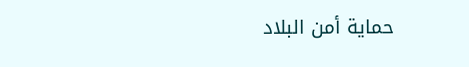حماية أمن البلاد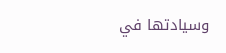وسيادتها في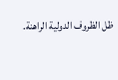ظل الظروف الدولية الراهنة.